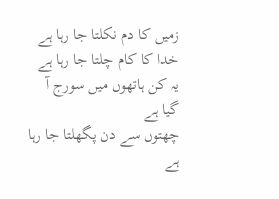زمیں کا دم نکلتا جا رہا ہے
خدا کا کام چلتا جا رہا ہے
یہ کن ہاتھوں میں سورج آ گیا ہے
چھتوں سے دن پگھلتا جا رہا ہے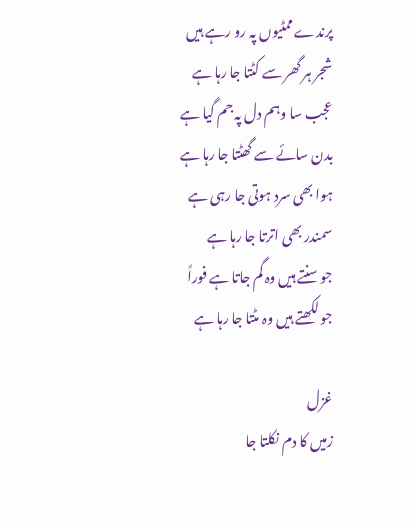پرندے ممٹیوں پہ رو رہے ہیں
شجر ہر گھر سے کٹتا جا رہا ہے
عجب سا وہم دل پہ جم گیا ہے
بدن سائے سے گھٹتا جا رہا ہے
ہوا بھی سرد ہوتی جا رہی ہے
سمندر بھی اترتا جا رہا ہے
جو سنتے ہیں وہ گم جاتا ہے فوراً
جو لکھتے ہیں وہ مٹتا جا رہا ہے

غزل
زمیں کا دم نکلتا جا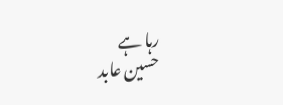رہا ہے
حسین عابد